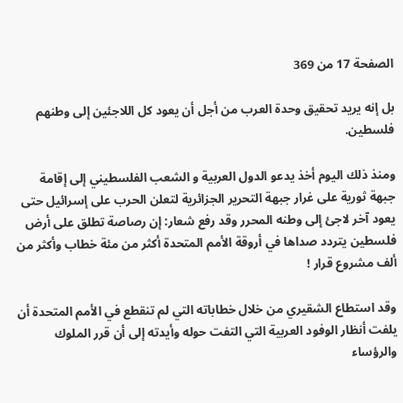الصفحة 17 من 369

بل إنه يريد تحقيق وحدة العرب من أجل أن يعود كل اللاجئين إلى وطنهم فلسطين.

ومنذ ذلك اليوم أخذ يدعو الدول العربية و الشعب الفلسطيني إلى إقامة جبهة ثورية على غرار جبهة التحرير الجزائرية لتعلن الحرب على إسرائيل حتى يعود آخر لاجئ إلى وطنه المحرر وقد رفع شعار: إن رصاصة تطلق على أرض فلسطين يتردد صداها في أروقة الأمم المتحدة أكثر من مئة خطاب وأكثر من ألف مشروع قرار !

وقد استطاع الشقيري من خلال خطاباته التي لم تنقطع في الأمم المتحدة أن يلفت أنظار الوفود العربية التي التفت حوله وأيدته إلى أن قرر الملوك والرؤساء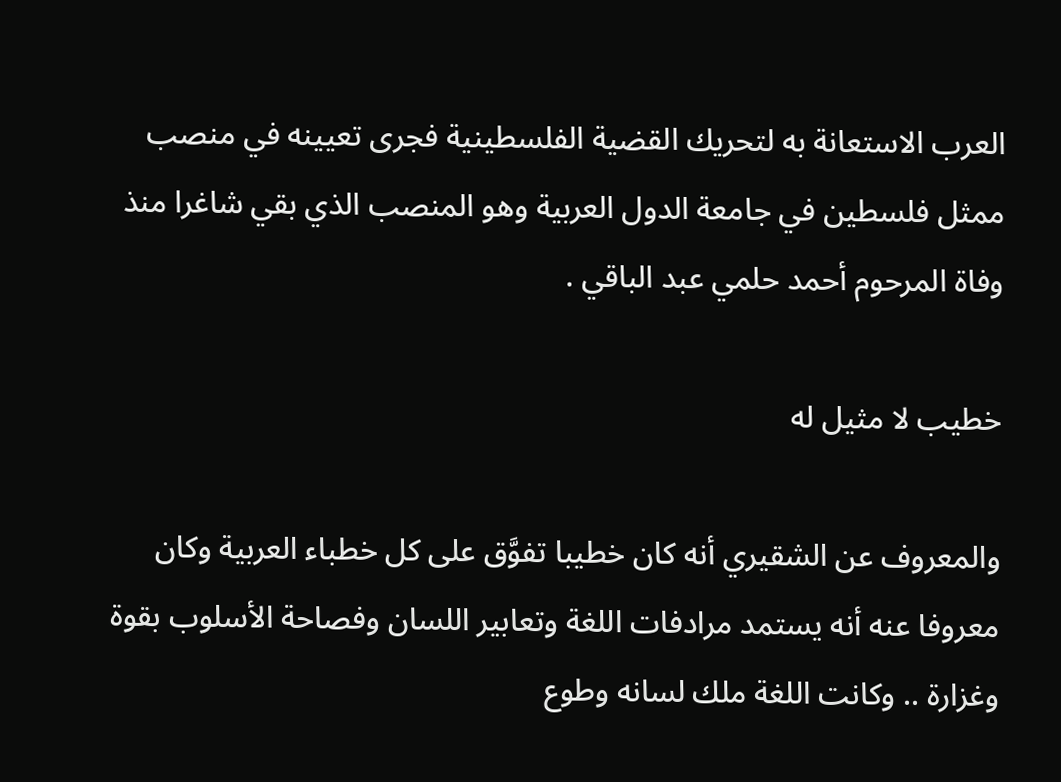العرب الاستعانة به لتحريك القضية الفلسطينية فجرى تعيينه في منصب ممثل فلسطين في جامعة الدول العربية وهو المنصب الذي بقي شاغرا منذ وفاة المرحوم أحمد حلمي عبد الباقي .

خطيب لا مثيل له

والمعروف عن الشقيري أنه كان خطيبا تفوَّق على كل خطباء العربية وكان معروفا عنه أنه يستمد مرادفات اللغة وتعابير اللسان وفصاحة الأسلوب بقوة وغزارة .. وكانت اللغة ملك لسانه وطوع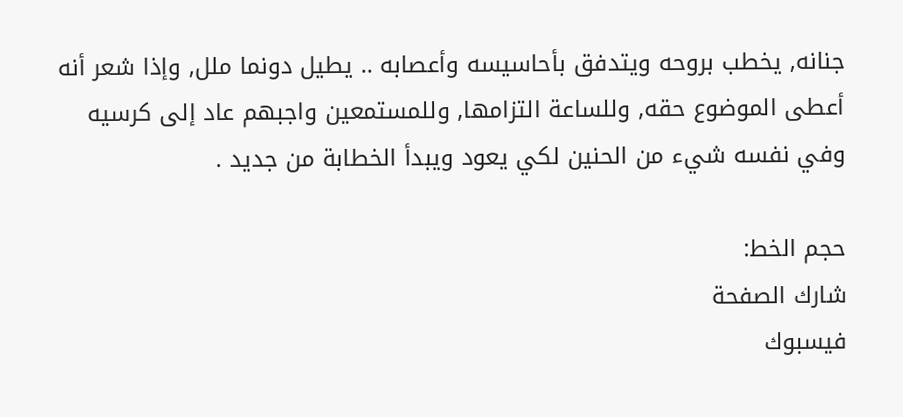جنانه, يخطب بروحه ويتدفق بأحاسيسه وأعصابه .. يطيل دونما ملل, وإذا شعر أنه أعطى الموضوع حقه, وللساعة التزامها, وللمستمعين واجبهم عاد إلى كرسيه وفي نفسه شيء من الحنين لكي يعود ويبدأ الخطابة من جديد .

حجم الخط:
شارك الصفحة
فيسبوك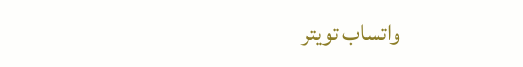واتساب تويتر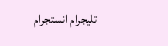تليجرام انستجرام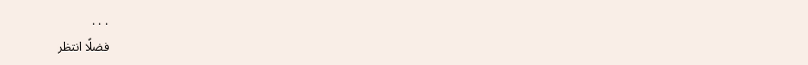. . .
فضلًا انتظر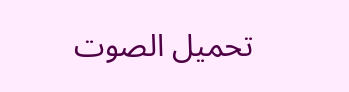تحميل الصوت